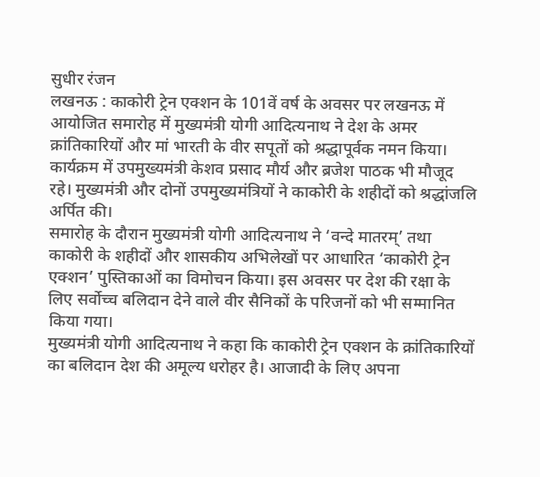सुधीर रंजन
लखनऊ : काकोरी ट्रेन एक्शन के 101वें वर्ष के अवसर पर लखनऊ में आयोजित समारोह में मुख्यमंत्री योगी आदित्यनाथ ने देश के अमर क्रांतिकारियों और मां भारती के वीर सपूतों को श्रद्धापूर्वक नमन किया। कार्यक्रम में उपमुख्यमंत्री केशव प्रसाद मौर्य और ब्रजेश पाठक भी मौजूद रहे। मुख्यमंत्री और दोनों उपमुख्यमंत्रियों ने काकोरी के शहीदों को श्रद्धांजलि अर्पित की।
समारोह के दौरान मुख्यमंत्री योगी आदित्यनाथ ने ‘वन्दे मातरम्’ तथा काकोरी के शहीदों और शासकीय अभिलेखों पर आधारित ‘काकोरी ट्रेन एक्शन’ पुस्तिकाओं का विमोचन किया। इस अवसर पर देश की रक्षा के लिए सर्वोच्च बलिदान देने वाले वीर सैनिकों के परिजनों को भी सम्मानित किया गया।
मुख्यमंत्री योगी आदित्यनाथ ने कहा कि काकोरी ट्रेन एक्शन के क्रांतिकारियों का बलिदान देश की अमूल्य धरोहर है। आजादी के लिए अपना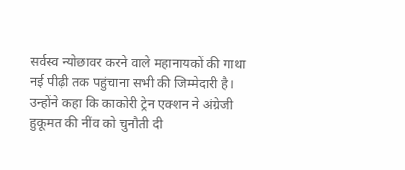सर्वस्व न्योछावर करने वाले महानायकों की गाथा नई पीढ़ी तक पहुंचाना सभी की जिम्मेदारी है। उन्होंने कहा कि काकोरी ट्रेन एक्शन ने अंग्रेजी हुकूमत की नींव को चुनौती दी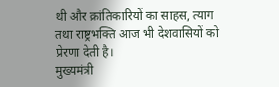थी और क्रांतिकारियों का साहस, त्याग तथा राष्ट्रभक्ति आज भी देशवासियों को प्रेरणा देती है।
मुख्यमंत्री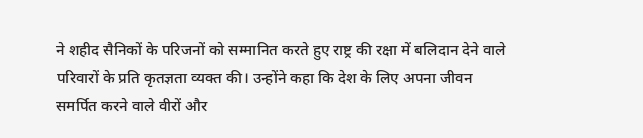ने शहीद सैनिकों के परिजनों को सम्मानित करते हुए राष्ट्र की रक्षा में बलिदान देने वाले परिवारों के प्रति कृतज्ञता व्यक्त की। उन्होंने कहा कि देश के लिए अपना जीवन समर्पित करने वाले वीरों और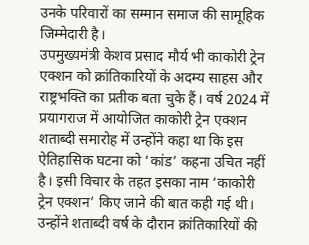उनके परिवारों का सम्मान समाज की सामूहिक जिम्मेदारी है।
उपमुख्यमंत्री केशव प्रसाद मौर्य भी काकोरी ट्रेन एक्शन को क्रांतिकारियों के अदम्य साहस और राष्ट्रभक्ति का प्रतीक बता चुके हैं। वर्ष 2024 में प्रयागराज में आयोजित काकोरी ट्रेन एक्शन शताब्दी समारोह में उन्होंने कहा था कि इस ऐतिहासिक घटना को ‘कांड’ कहना उचित नहीं है। इसी विचार के तहत इसका नाम ‘काकोरी ट्रेन एक्शन’ किए जाने की बात कही गई थी। उन्होंने शताब्दी वर्ष के दौरान क्रांतिकारियों की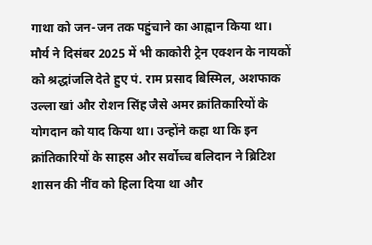गाथा को जन-जन तक पहुंचाने का आह्वान किया था।
मौर्य ने दिसंबर 2025 में भी काकोरी ट्रेन एक्शन के नायकों को श्रद्धांजलि देते हुए पं. राम प्रसाद बिस्मिल, अशफाक उल्ला खां और रोशन सिंह जैसे अमर क्रांतिकारियों के योगदान को याद किया था। उन्होंने कहा था कि इन क्रांतिकारियों के साहस और सर्वोच्च बलिदान ने ब्रिटिश शासन की नींव को हिला दिया था और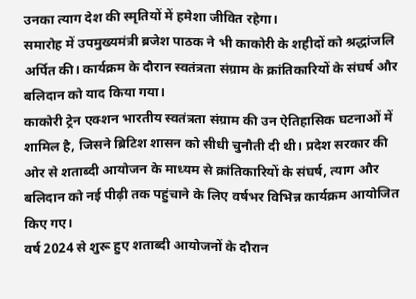उनका त्याग देश की स्मृतियों में हमेशा जीवित रहेगा।
समारोह में उपमुख्यमंत्री ब्रजेश पाठक ने भी काकोरी के शहीदों को श्रद्धांजलि अर्पित की। कार्यक्रम के दौरान स्वतंत्रता संग्राम के क्रांतिकारियों के संघर्ष और बलिदान को याद किया गया।
काकोरी ट्रेन एक्शन भारतीय स्वतंत्रता संग्राम की उन ऐतिहासिक घटनाओं में शामिल है, जिसने ब्रिटिश शासन को सीधी चुनौती दी थी। प्रदेश सरकार की ओर से शताब्दी आयोजन के माध्यम से क्रांतिकारियों के संघर्ष, त्याग और बलिदान को नई पीढ़ी तक पहुंचाने के लिए वर्षभर विभिन्न कार्यक्रम आयोजित किए गए।
वर्ष 2024 से शुरू हुए शताब्दी आयोजनों के दौरान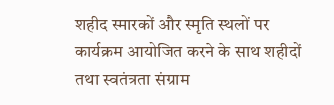शहीद स्मारकों और स्मृति स्थलों पर कार्यक्रम आयोजित करने के साथ शहीदों तथा स्वतंत्रता संग्राम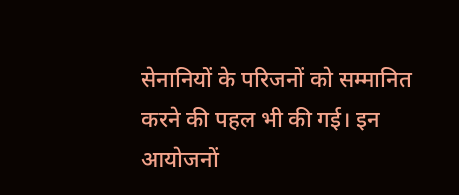सेनानियों के परिजनों को सम्मानित करने की पहल भी की गई। इन आयोजनों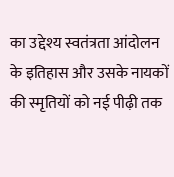का उद्देश्य स्वतंत्रता आंदोलन के इतिहास और उसके नायकों की स्मृतियों को नई पीढ़ी तक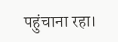पहुंचाना रहा।